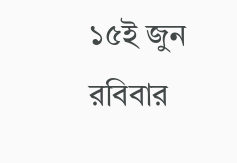১৫ই জুন রবিবার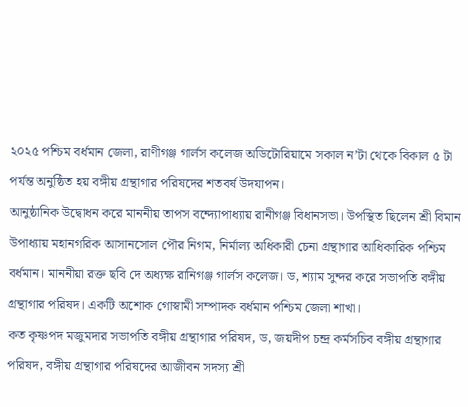২০২৫ পশ্চিম বর্ধমান জেলা, রাণীগঞ্জ গার্লস কলেজ অডিটোরিয়ামে সকাল ন’টা থেকে বিকাল ৫ টা পর্যন্ত অনুষ্ঠিত হয় বঙ্গীয় গ্রন্থাগার পরিষদের শতবর্ষ উদযাপন।
আনুষ্ঠানিক উদ্বোধন করে মাননীয় তাপস বন্দ্যোপাধ্যায় রানীগঞ্জ বিধানসভা। উপস্থিত ছিলেন শ্রী বিমান উপাধ্যায় মহানগরিক আসানসোল পৌর নিগম, নির্মাল্য অধিকারী চেনা গ্রন্থাগার আধিকারিক পশ্চিম বর্ধমান। মাননীয়া রক্ত ছবি দে অধ্যক্ষ রানিগঞ্জ গার্লস কলেজ। ড, শ্যাম সুন্দর করে সভাপতি বঙ্গীয় গ্রন্থাগার পরিষদ। একটি অশোক গোস্বামী সম্পাদক বর্ধমান পশ্চিম জেলা শাখা।
কত কৃষ্ণপদ মজুমদার সভাপতি বঙ্গীয় গ্রন্থাগার পরিষদ, ড, জয়দীপ চন্দ্র কর্মসচিব বঙ্গীয় গ্রন্থাগার পরিষদ, বঙ্গীয় গ্রন্থাগার পরিষদের আজীবন সদস্য শ্রী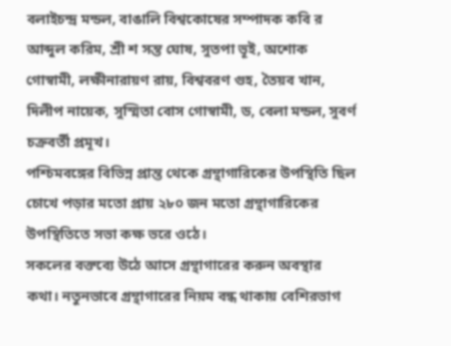বলাইচন্দ্র মন্ডল, বাঙালি বিশ্বকোষের সম্পাদক কবি র আব্দুল করিম, শ্রী শ সন্ত ঘোষ, সুতপা ভূই, অশোক গোস্বামী, লক্ষীনারায়ণ রায়, বিশ্ববরণ গুহ, তৈয়ব খান, দিলীপ নায়েক, সুস্মিতা বোস গোস্বামী, ড, বেলা মন্ডল, সুবর্ণ চক্রবর্তী প্রমূখ।
পশ্চিমবঙ্গের বিভিন্ন প্রান্ত থেকে গ্রন্থাগারিকের উপস্থিতি ছিল চোখে পড়ার মতো প্রায় ২৮০ জন মতো গ্রন্থাগারিকের উপস্থিতিতে সভা কক্ষ ভরে ওঠে।
সকলের বক্তব্যে উঠে আসে গ্রন্থাগারের করুন অবস্থার কথা। নতুনভাবে গ্রন্থাগারের নিয়ম বন্ধ থাকায় বেশিরভাগ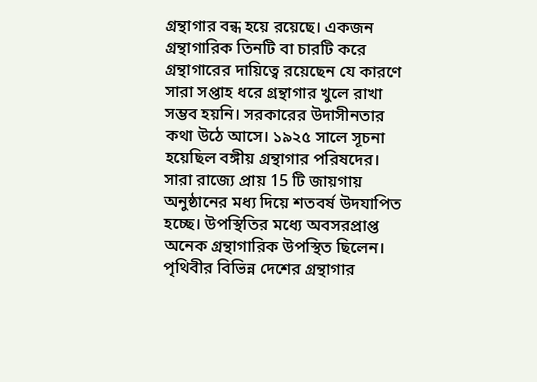গ্রন্থাগার বন্ধ হয়ে রয়েছে। একজন গ্রন্থাগারিক তিনটি বা চারটি করে গ্রন্থাগারের দায়িত্বে রয়েছেন যে কারণে সারা সপ্তাহ ধরে গ্রন্থাগার খুলে রাখা সম্ভব হয়নি। সরকারের উদাসীনতার কথা উঠে আসে। ১৯২৫ সালে সূচনা হয়েছিল বঙ্গীয় গ্রন্থাগার পরিষদের। সারা রাজ্যে প্রায় 15 টি জায়গায় অনুষ্ঠানের মধ্য দিয়ে শতবর্ষ উদযাপিত হচ্ছে। উপস্থিতির মধ্যে অবসরপ্রাপ্ত অনেক গ্রন্থাগারিক উপস্থিত ছিলেন। পৃথিবীর বিভিন্ন দেশের গ্রন্থাগার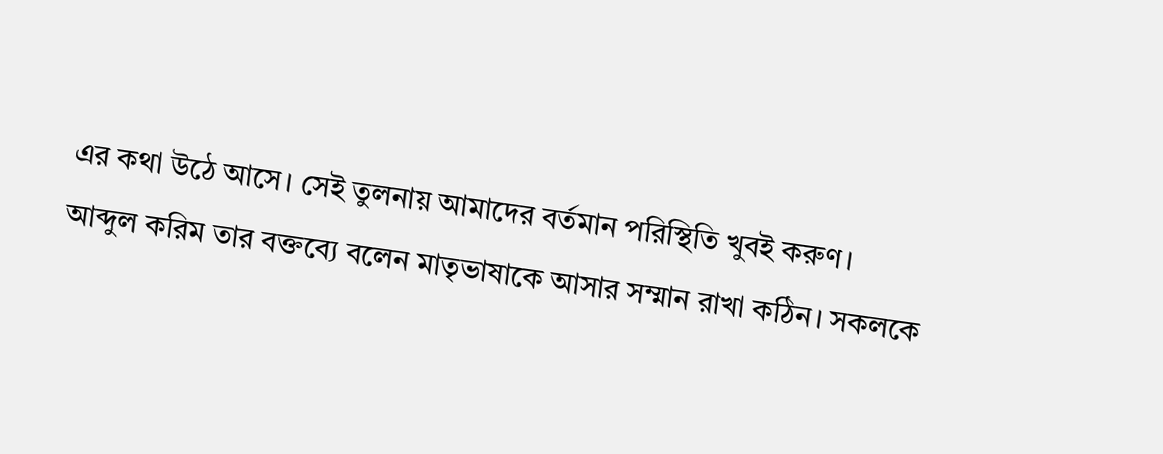এর কথা উঠে আসে। সেই তুলনায় আমাদের বর্তমান পরিস্থিতি খুবই করুণ।
আব্দুল করিম তার বক্তব্যে বলেন মাতৃভাষাকে আসার সম্মান রাখা কঠিন। সকলকে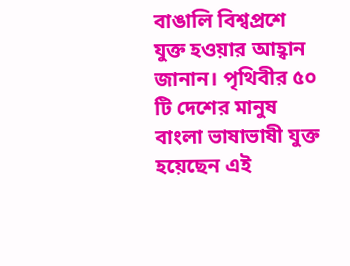বাঙালি বিশ্বপ্রশে যুক্ত হওয়ার আহ্বান জানান। পৃথিবীর ৫০ টি দেশের মানুষ বাংলা ভাষাভাষী যুক্ত হয়েছেন এই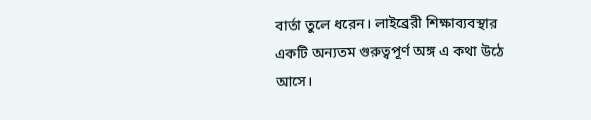বার্তা তুলে ধরেন। লাইব্রেরী শিক্ষাব্যবস্থার একটি অন্যতম গুরুত্বপূর্ণ অঙ্গ এ কথা উঠে আসে।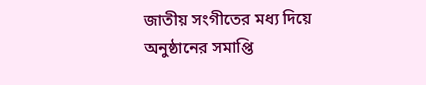জাতীয় সংগীতের মধ্য দিয়ে অনুষ্ঠানের সমাপ্তি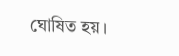ঘোষিত হয়।